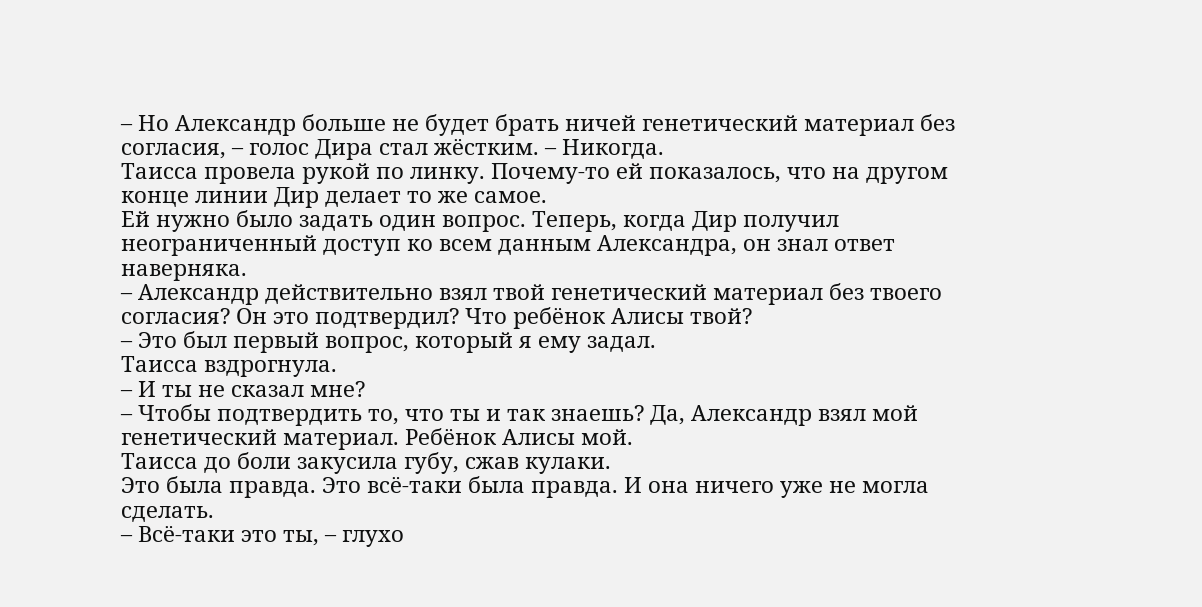– Но Александр больше не будет брать ничей генетический материал без согласия, – голос Дира стал жёстким. – Никогда.
Таисса провела рукой по линку. Почему-то ей показалось, что на другом конце линии Дир делает то же самое.
Ей нужно было задать один вопрос. Теперь, когда Дир получил неограниченный доступ ко всем данным Александра, он знал ответ наверняка.
– Александр действительно взял твой генетический материал без твоего согласия? Он это подтвердил? Что ребёнок Алисы твой?
– Это был первый вопрос, который я ему задал.
Таисса вздрогнула.
– И ты не сказал мне?
– Чтобы подтвердить то, что ты и так знаешь? Да, Александр взял мой генетический материал. Ребёнок Алисы мой.
Таисса до боли закусила губу, сжав кулаки.
Это была правда. Это всё-таки была правда. И она ничего уже не могла сделать.
– Всё-таки это ты, – глухо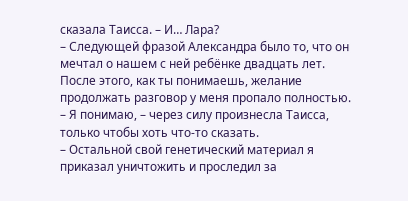сказала Таисса. – И… Лара?
– Следующей фразой Александра было то, что он мечтал о нашем с ней ребёнке двадцать лет. После этого, как ты понимаешь, желание продолжать разговор у меня пропало полностью.
– Я понимаю, – через силу произнесла Таисса, только чтобы хоть что-то сказать.
– Остальной свой генетический материал я приказал уничтожить и проследил за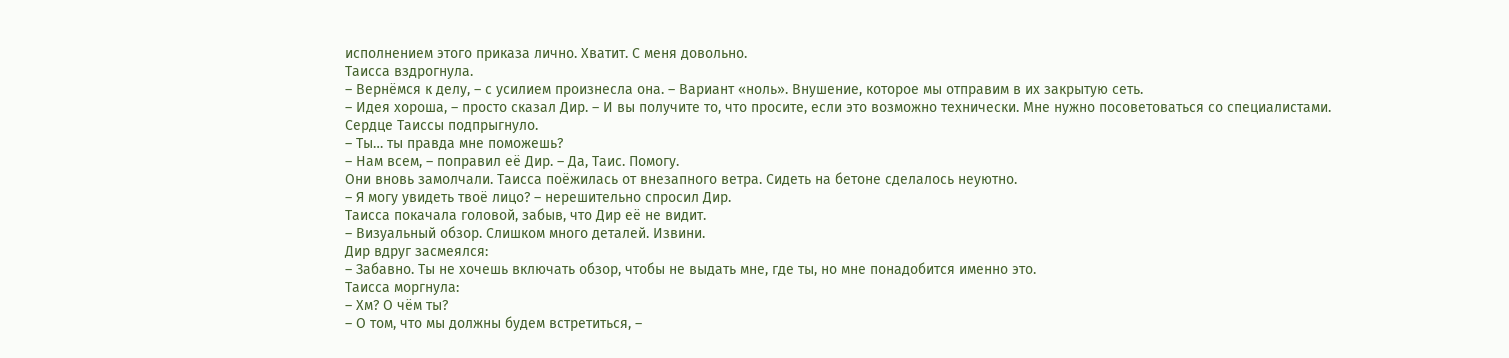исполнением этого приказа лично. Хватит. С меня довольно.
Таисса вздрогнула.
– Вернёмся к делу, – с усилием произнесла она. – Вариант «ноль». Внушение, которое мы отправим в их закрытую сеть.
– Идея хороша, – просто сказал Дир. – И вы получите то, что просите, если это возможно технически. Мне нужно посоветоваться со специалистами.
Сердце Таиссы подпрыгнуло.
– Ты… ты правда мне поможешь?
– Нам всем, – поправил её Дир. – Да, Таис. Помогу.
Они вновь замолчали. Таисса поёжилась от внезапного ветра. Сидеть на бетоне сделалось неуютно.
– Я могу увидеть твоё лицо? – нерешительно спросил Дир.
Таисса покачала головой, забыв, что Дир её не видит.
– Визуальный обзор. Слишком много деталей. Извини.
Дир вдруг засмеялся:
– Забавно. Ты не хочешь включать обзор, чтобы не выдать мне, где ты, но мне понадобится именно это.
Таисса моргнула:
– Хм? О чём ты?
– О том, что мы должны будем встретиться, –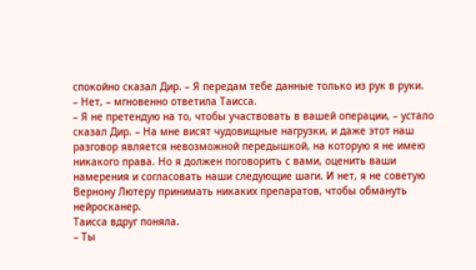спокойно сказал Дир. – Я передам тебе данные только из рук в руки.
– Нет, – мгновенно ответила Таисса.
– Я не претендую на то, чтобы участвовать в вашей операции, – устало сказал Дир. – На мне висят чудовищные нагрузки, и даже этот наш разговор является невозможной передышкой, на которую я не имею никакого права. Но я должен поговорить с вами, оценить ваши намерения и согласовать наши следующие шаги. И нет, я не советую Вернону Лютеру принимать никаких препаратов, чтобы обмануть нейросканер.
Таисса вдруг поняла.
– Ты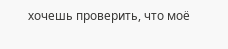хочешь проверить, что моё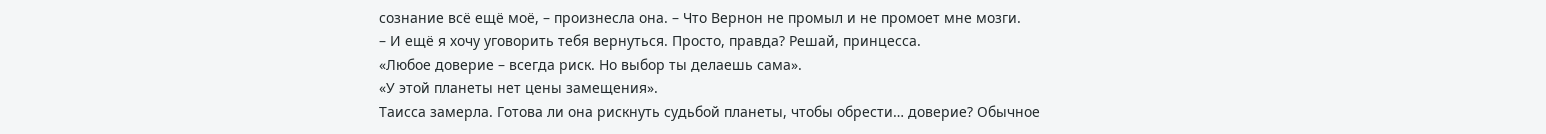сознание всё ещё моё, – произнесла она. – Что Вернон не промыл и не промоет мне мозги.
– И ещё я хочу уговорить тебя вернуться. Просто, правда? Решай, принцесса.
«Любое доверие – всегда риск. Но выбор ты делаешь сама».
«У этой планеты нет цены замещения».
Таисса замерла. Готова ли она рискнуть судьбой планеты, чтобы обрести… доверие? Обычное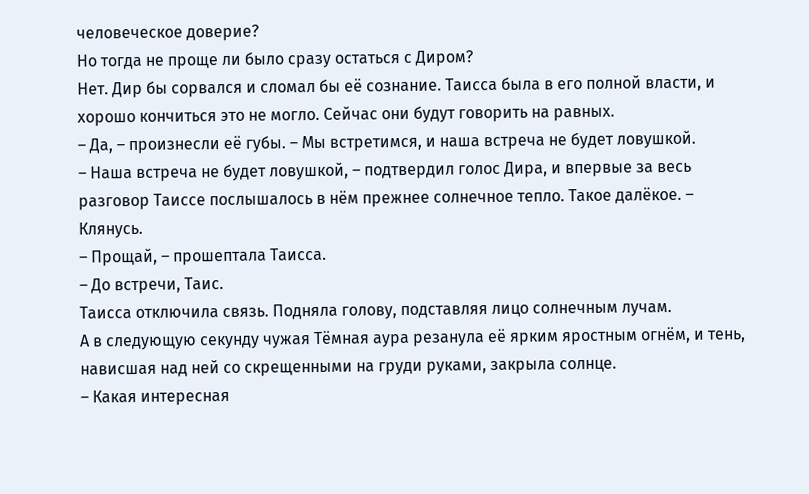человеческое доверие?
Но тогда не проще ли было сразу остаться с Диром?
Нет. Дир бы сорвался и сломал бы её сознание. Таисса была в его полной власти, и хорошо кончиться это не могло. Сейчас они будут говорить на равных.
– Да, – произнесли её губы. – Мы встретимся, и наша встреча не будет ловушкой.
– Наша встреча не будет ловушкой, – подтвердил голос Дира, и впервые за весь разговор Таиссе послышалось в нём прежнее солнечное тепло. Такое далёкое. – Клянусь.
– Прощай, – прошептала Таисса.
– До встречи, Таис.
Таисса отключила связь. Подняла голову, подставляя лицо солнечным лучам.
А в следующую секунду чужая Тёмная аура резанула её ярким яростным огнём, и тень, нависшая над ней со скрещенными на груди руками, закрыла солнце.
– Какая интересная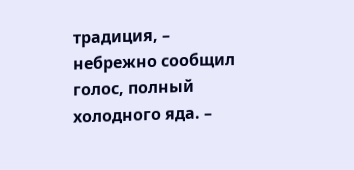традиция, – небрежно сообщил голос, полный холодного яда. –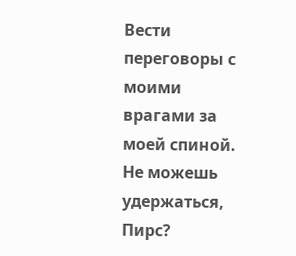Вести переговоры с моими врагами за моей спиной. Не можешь удержаться, Пирс?